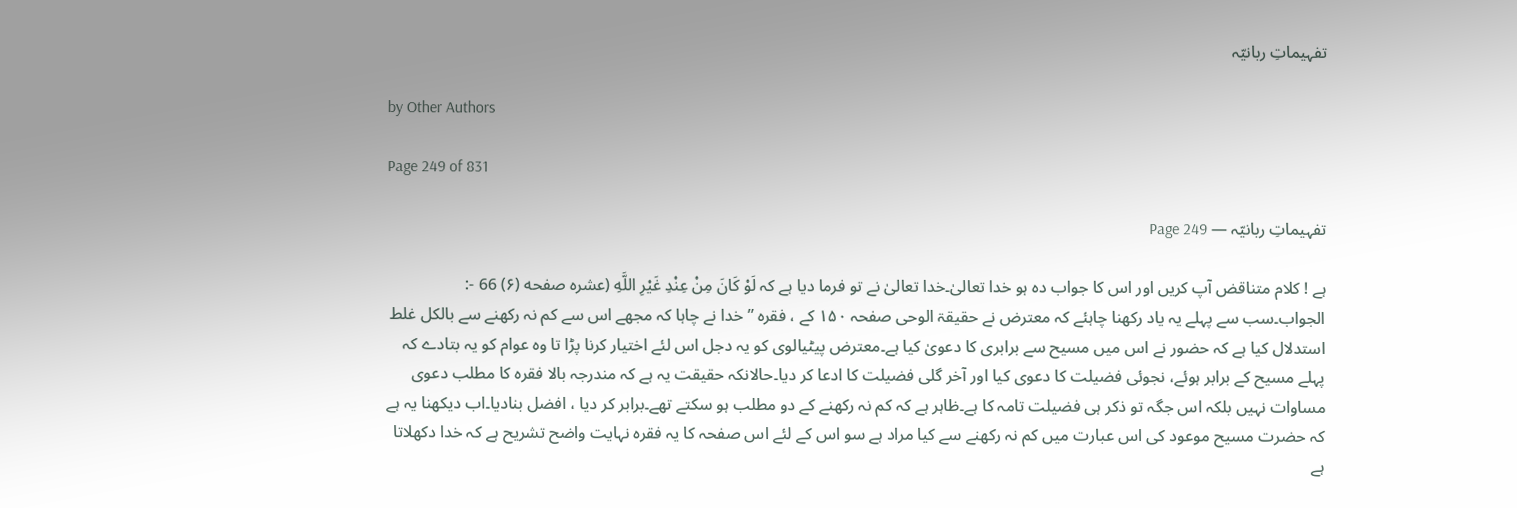تفہیماتِ ربانیّہ

by Other Authors

Page 249 of 831

تفہیماتِ ربانیّہ — Page 249

ہے ! کلام متناقض آپ کریں اور اس کا جواب دہ ہو خدا تعالیٰ۔خدا تعالیٰ نے تو فرما دیا ہے کہ لَوْ كَانَ مِنْ عِنْدِ غَيْرِ اللَّهِ (عشره صفحه (۶) 66 -: الجواب۔سب سے پہلے یہ یاد رکھنا چاہئے کہ معترض نے حقیقۃ الوحی صفحہ ۱۵۰ کے ، فقرہ ” خدا نے چاہا کہ مجھے اس سے کم نہ رکھنے سے بالکل غلط استدلال کیا ہے کہ حضور نے اس میں مسیح سے برابری کا دعویٰ کیا ہے۔معترض پیٹیالوی کو یہ دجل اس لئے اختیار کرنا پڑا تا وہ عوام کو یہ بتادے کہ پہلے مسیح کے برابر ہوئے، نجوئی فضیلت کا دعوی کیا اور آخر گلی فضیلت کا ادعا کر دیا۔حالانکہ حقیقت یہ ہے کہ مندرجہ بالا فقرہ کا مطلب دعوی مساوات نہیں بلکہ اس جگہ تو ذکر ہی فضیلت تامہ کا ہے۔ظاہر ہے کہ کم نہ رکھنے کے دو مطلب ہو سکتے تھے۔برابر کر دیا ، افضل بنادیا۔اب دیکھنا یہ ہے کہ حضرت مسیح موعود کی اس عبارت میں کم نہ رکھنے سے کیا مراد ہے سو اس کے لئے اس صفحہ کا یہ فقرہ نہایت واضح تشریح ہے کہ خدا دکھلاتا ہے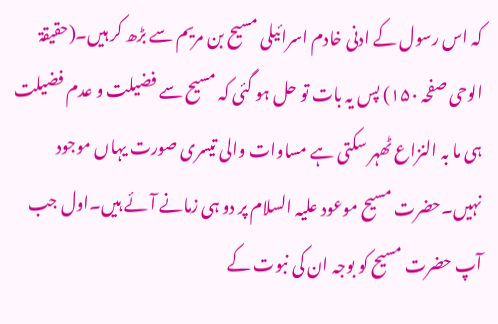کہ اس رسول کے ادنی خادم اسرائیلی مسیح بن مریم سے بڑھ کر ہیں۔(حقیقۃ الوحی صفحہ ۱۵۰) پس یہ بات تو حل ہو گئی کہ مسیح سے فضیلت و عدم فضیلت ہی ما بہ النزاع ٹھہر سکتی ہے مساوات والی تیسری صورت یہاں موجود نہیں۔حضرت مسیح موعود علیہ السلام پر دو ہی زمانے آئے ہیں۔اول جب آپ حضرت مسیح کو بوجہ ان کی نبوت کے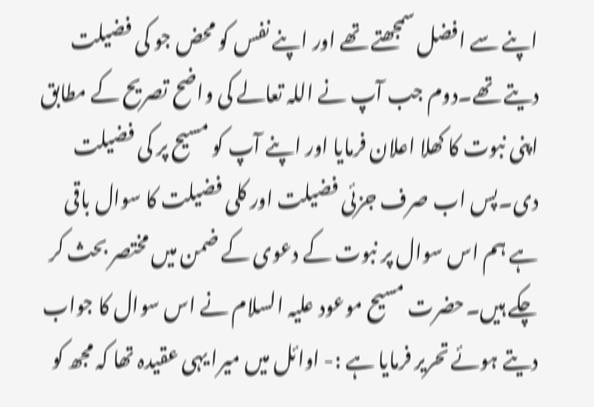اپنے سے افضل سمجھتے تھے اور اپنے نفس کو محض جو کی فضیلت دیتے تھے۔دوم جب آپ نے اللہ تعالے کی واضح تصریح کے مطابق اپنی نبوت کا کھلا اعلان فرمایا اور اپنے آپ کو مسیح پر کی فضیلت دی۔پس اب صرف جزئی فضیلت اور کلی فضیلت کا سوال باقی ہے ہم اس سوال پر نبوت کے دعوی کے ضمن میں مختصر بحث کر چکے ہیں۔حضرت مسیح موعود علیہ السلام نے اس سوال کا جواب دیتے ہوئے تحریر فرمایا ہے :- اوائل میں میرا یہی عقیدہ تھا کہ مجھ کو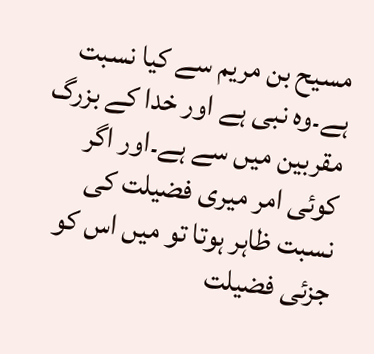مسیح بن مریم سے کیا نسبت ہے۔وہ نبی ہے اور خدا کے بزرگ مقربین میں سے ہے۔اور اگر کوئی امر میری فضیلت کی نسبت ظاہر ہوتا تو میں اس کو جزئی فضیلت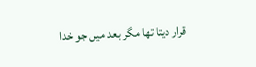قرار دیتا تھا مگر بعد میں جو خدا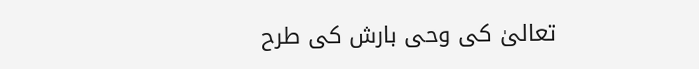تعالیٰ کی وحی بارش کی طرح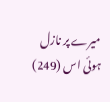میرے پر نازل ہوئی اس (249)